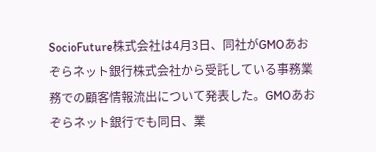SocioFuture株式会社は4月3日、同社がGMOあおぞらネット銀行株式会社から受託している事務業務での顧客情報流出について発表した。GMOあおぞらネット銀行でも同日、業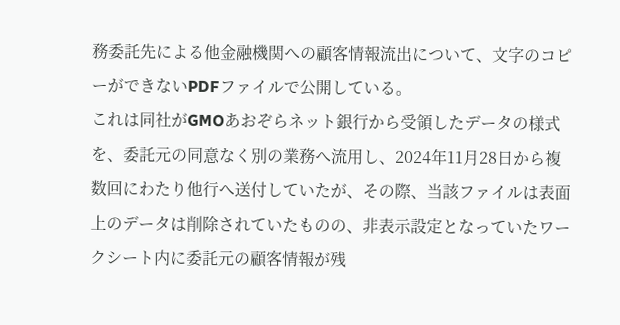務委託先による他金融機関への顧客情報流出について、文字のコピーができないPDFファイルで公開している。
これは同社がGMOあおぞらネット銀行から受領したデータの様式を、委託元の同意なく別の業務へ流用し、2024年11月28日から複数回にわたり他行へ送付していたが、その際、当該ファイルは表面上のデータは削除されていたものの、非表示設定となっていたワークシート内に委託元の顧客情報が残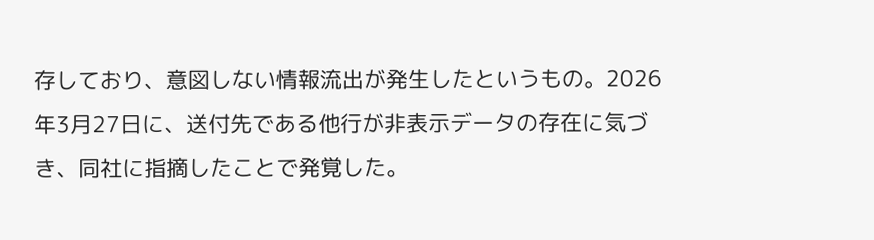存しており、意図しない情報流出が発生したというもの。2026年3月27日に、送付先である他行が非表示データの存在に気づき、同社に指摘したことで発覚した。